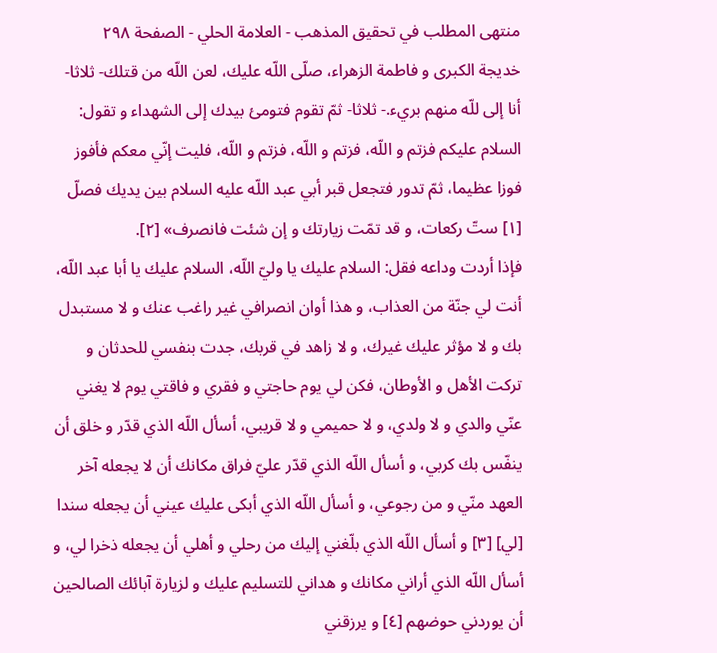منتهى المطلب في تحقيق المذهب - العلامة الحلي - الصفحة ٢٩٨
خديجة الكبرى و فاطمة الزهراء، صلّى اللّه عليك، لعن اللّه من قتلك- ثلاثا- أنا إلى للّه منهم بريء.- ثلاثا- ثمّ تقوم فتومئ بيدك إلى الشهداء و تقول: السلام عليكم فزتم و اللّه، فزتم و اللّه، فزتم و اللّه، فليت إنّي معكم فأفوز فوزا عظيما، ثمّ تدور فتجعل قبر أبي عبد اللّه عليه السلام بين يديك فصلّ [١] ستّ ركعات، و قد تمّت زيارتك و إن شئت فانصرف» [٢].
فإذا أردت وداعه فقل: السلام عليك يا وليّ اللّه، السلام عليك يا أبا عبد اللّه، أنت لي جنّة من العذاب، و هذا أوان انصرافي غير راغب عنك و لا مستبدل بك و لا مؤثر عليك غيرك، و لا زاهد في قربك، جدت بنفسي للحدثان و تركت الأهل و الأوطان، فكن لي يوم حاجتي و فقري و فاقتي يوم لا يغني عنّي والدي و لا ولدي، و لا حميمي و لا قريبي، أسأل اللّه الذي قدّر و خلق أن ينفّس بك كربي، و أسأل اللّه الذي قدّر عليّ فراق مكانك أن لا يجعله آخر العهد منّي و من رجوعي، و أسأل اللّه الذي أبكى عليك عيني أن يجعله سندا [لي] [٣] و أسأل اللّه الذي بلّغني إليك من رحلي و أهلي أن يجعله ذخرا لي، و أسأل اللّه الذي أراني مكانك و هداني للتسليم عليك و لزيارة آبائك الصالحين أن يوردني حوضهم [٤] و يرزقني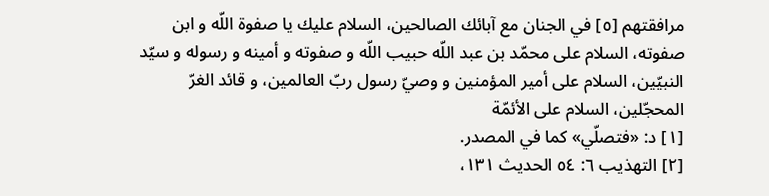مرافقتهم [٥] في الجنان مع آبائك الصالحين، السلام عليك يا صفوة اللّه و ابن صفوته، السلام على محمّد بن عبد اللّه حبيب اللّه و صفوته و أمينه و رسوله و سيّد النبيّين، السلام على أمير المؤمنين و وصيّ رسول ربّ العالمين، و قائد الغرّ المحجّلين، السلام على الأئمّة
[١] د: «فتصلّي» كما في المصدر.
[٢] التهذيب ٦: ٥٤ الحديث ١٣١،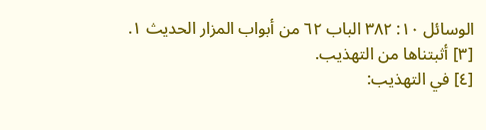الوسائل ١٠: ٣٨٢ الباب ٦٢ من أبواب المزار الحديث ١.
[٣] أثبتناها من التهذيب.
[٤] في التهذيب: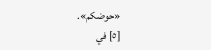«حوضكم».
[٥] في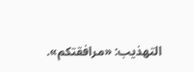التهذيب: «مرافقتكم».